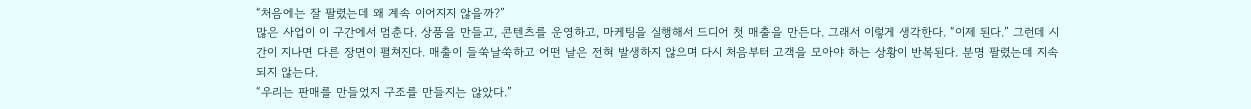“처음에는 잘 팔렸는데 왜 계속 이어지지 않을까?”
많은 사업이 이 구간에서 멈춘다. 상품을 만들고, 콘텐츠를 운영하고, 마케팅을 실행해서 드디어 첫 매출을 만든다. 그래서 이렇게 생각한다. “이제 된다.” 그런데 시간이 지나면 다른 장면이 펼쳐진다. 매출이 들쑥날쑥하고 어떤 날은 전혀 발생하지 않으며 다시 처음부터 고객을 모아야 하는 상황이 반복된다. 분명 팔렸는데 지속되지 않는다.
“우리는 판매를 만들었지 구조를 만들지는 않았다.”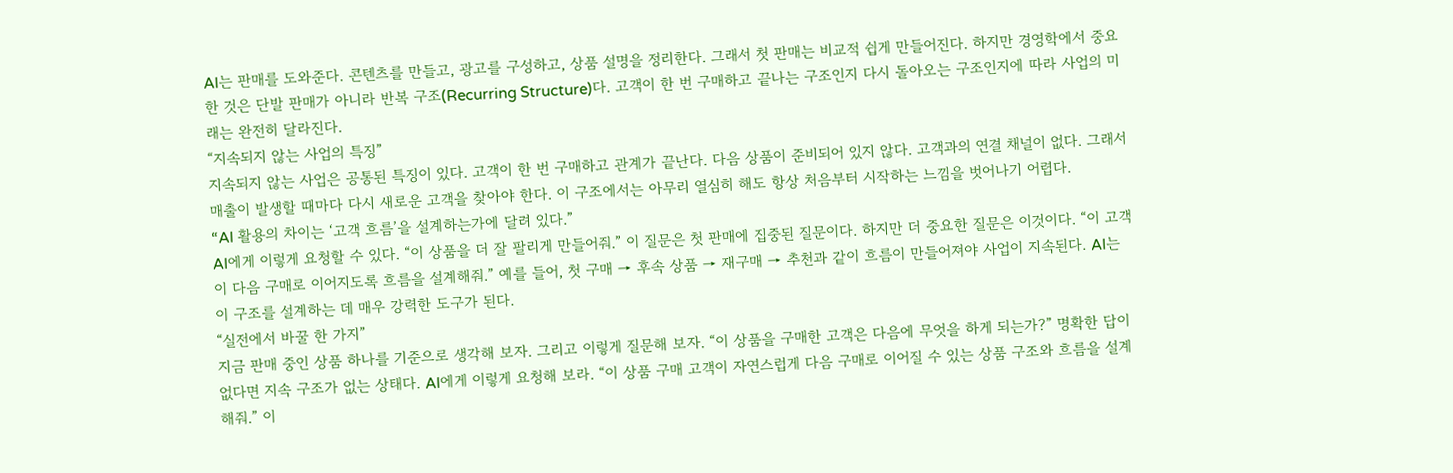AI는 판매를 도와준다. 콘텐츠를 만들고, 광고를 구성하고, 상품 설명을 정리한다. 그래서 첫 판매는 비교적 쉽게 만들어진다. 하지만 경영학에서 중요한 것은 단발 판매가 아니라 반복 구조(Recurring Structure)다. 고객이 한 번 구매하고 끝나는 구조인지 다시 돌아오는 구조인지에 따라 사업의 미래는 완전히 달라진다.
“지속되지 않는 사업의 특징”
지속되지 않는 사업은 공통된 특징이 있다. 고객이 한 번 구매하고 관계가 끝난다. 다음 상품이 준비되어 있지 않다. 고객과의 연결 채널이 없다. 그래서 매출이 발생할 때마다 다시 새로운 고객을 찾아야 한다. 이 구조에서는 아무리 열심히 해도 항상 처음부터 시작하는 느낌을 벗어나기 어렵다.
“AI 활용의 차이는 ‘고객 흐름’을 설계하는가에 달려 있다.”
AI에게 이렇게 요청할 수 있다. “이 상품을 더 잘 팔리게 만들어줘.” 이 질문은 첫 판매에 집중된 질문이다. 하지만 더 중요한 질문은 이것이다. “이 고객이 다음 구매로 이어지도록 흐름을 설계해줘.” 예를 들어, 첫 구매 → 후속 상품 → 재구매 → 추천과 같이 흐름이 만들어져야 사업이 지속된다. AI는 이 구조를 설계하는 데 매우 강력한 도구가 된다.
“실전에서 바꿀 한 가지”
지금 판매 중인 상품 하나를 기준으로 생각해 보자. 그리고 이렇게 질문해 보자. “이 상품을 구매한 고객은 다음에 무엇을 하게 되는가?” 명확한 답이 없다면 지속 구조가 없는 상태다. AI에게 이렇게 요청해 보라. “이 상품 구매 고객이 자연스럽게 다음 구매로 이어질 수 있는 상품 구조와 흐름을 설계해줘.” 이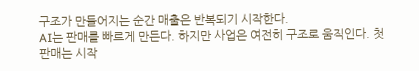구조가 만들어지는 순간 매출은 반복되기 시작한다.
AI는 판매를 빠르게 만든다. 하지만 사업은 여전히 구조로 움직인다. 첫 판매는 시작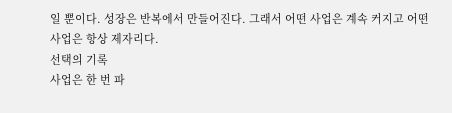일 뿐이다. 성장은 반복에서 만들어진다. 그래서 어떤 사업은 계속 커지고 어떤 사업은 항상 제자리다.
선택의 기록
사업은 한 번 파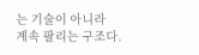는 기술이 아니라
계속 팔리는 구조다.